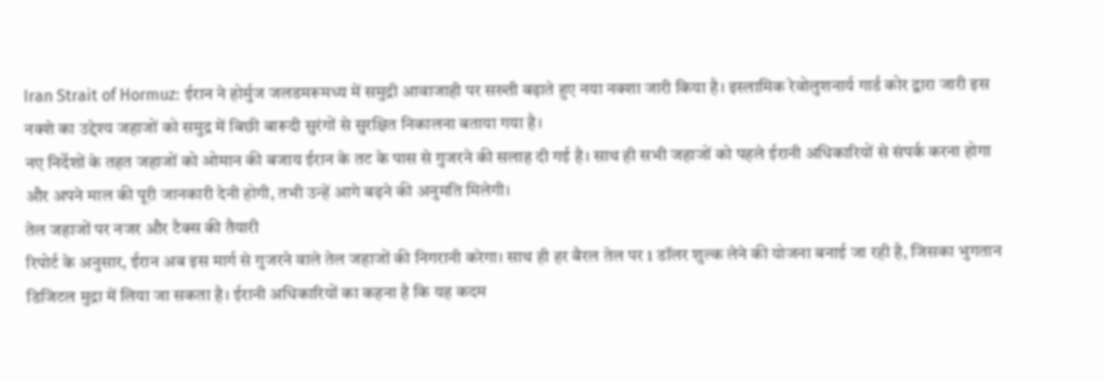Iran Strait of Hormuz: ईरान ने होर्मुज जलडमरूमध्य में समुद्री आवाजाही पर सख्ती बढ़ाते हुए नया नक्शा जारी किया है। इस्लामिक रेवोलुशनार्य गार्ड कोर द्वारा जारी इस नक्शे का उद्देश्य जहाजों को समुद्र में बिछी बारूदी सुरंगों से सुरक्षित निकालना बताया गया है।
नए निर्देशों के तहत जहाजों को ओमान की बजाय ईरान के तट के पास से गुजरने की सलाह दी गई है। साथ ही सभी जहाजों को पहले ईरानी अधिकारियों से संपर्क करना होगा और अपने माल की पूरी जानकारी देनी होगी, तभी उन्हें आगे बढ़ने की अनुमति मिलेगी।
तेल जहाजों पर नजर और टैक्स की तैयारी
रिपोर्ट के अनुसार, ईरान अब इस मार्ग से गुजरने वाले तेल जहाजों की निगरानी करेगा। साथ ही हर बैरल तेल पर 1 डॉलर शुल्क लेने की योजना बनाई जा रही है, जिसका भुगतान डिजिटल मुद्रा में लिया जा सकता है। ईरानी अधिकारियों का कहना है कि यह कदम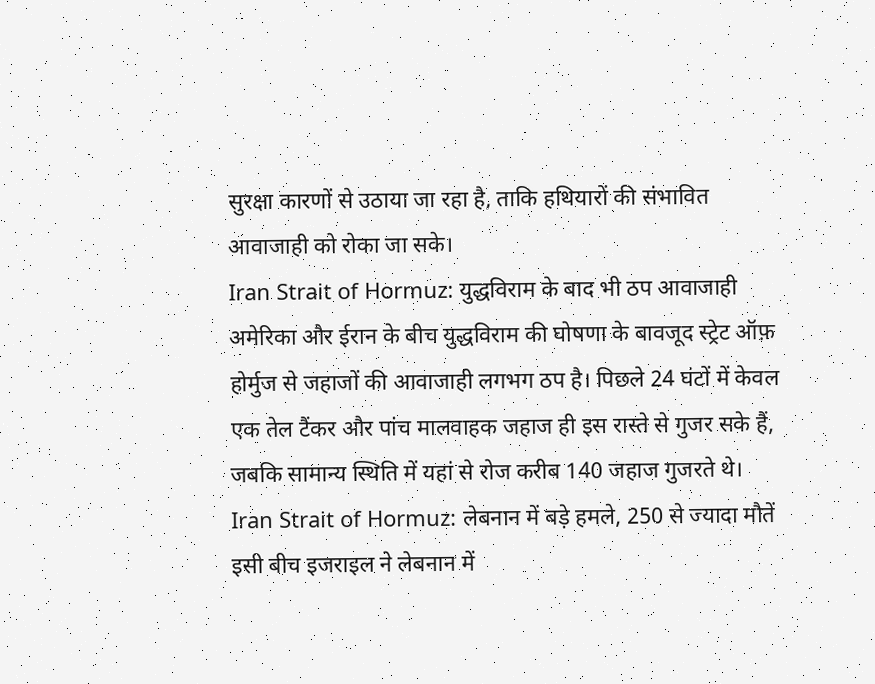सुरक्षा कारणों से उठाया जा रहा है, ताकि हथियारों की संभावित आवाजाही को रोका जा सके।
Iran Strait of Hormuz: युद्धविराम के बाद भी ठप आवाजाही
अमेरिका और ईरान के बीच युद्धविराम की घोषणा के बावजूद स्ट्रेट ऑफ़ होर्मुज से जहाजों की आवाजाही लगभग ठप है। पिछले 24 घंटों में केवल एक तेल टैंकर और पांच मालवाहक जहाज ही इस रास्ते से गुजर सके हैं, जबकि सामान्य स्थिति में यहां से रोज करीब 140 जहाज गुजरते थे।
Iran Strait of Hormuz: लेबनान में बड़े हमले, 250 से ज्यादा मौतें
इसी बीच इजराइल ने लेबनान में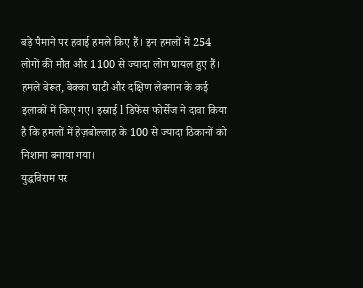बड़े पैमाने पर हवाई हमले किए हैं। इन हमलों में 254 लोगों की मौत और 1100 से ज्यादा लोग घायल हुए हैं। हमले बेरूत, बेक्का घाटी और दक्षिण लेबनान के कई इलाकों में किए गए। इस्राई l डिफेंस फोर्सेज ने दावा किया है कि हमलों में हेज़बोल्लाह के 100 से ज्यादा ठिकानों को निशाना बनाया गया।
युद्धविराम पर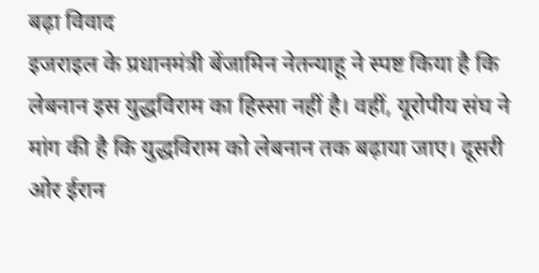बढ़ा विवाद
इजराइल के प्रधानमंत्री बेंजामिन नेतन्याहू ने स्पष्ट किया है कि लेबनान इस युद्धविराम का हिस्सा नहीं है। वहीं, यूरोपीय संघ ने मांग की है कि युद्धविराम को लेबनान तक बढ़ाया जाए। दूसरी ओर ईरान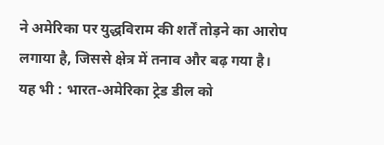ने अमेरिका पर युद्धविराम की शर्तें तोड़ने का आरोप लगाया है, जिससे क्षेत्र में तनाव और बढ़ गया है।
यह भी : भारत-अमेरिका ट्रेड डील को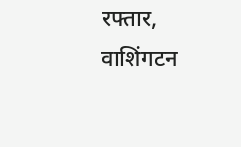रफ्तार, वाशिंगटन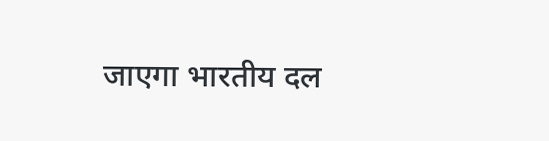जाएगा भारतीय दल